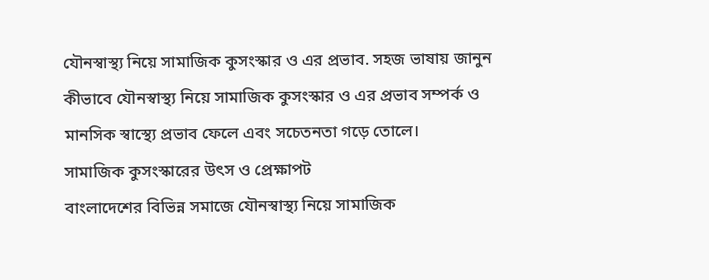যৌনস্বাস্থ্য নিয়ে সামাজিক কুসংস্কার ও এর প্রভাব. সহজ ভাষায় জানুন কীভাবে যৌনস্বাস্থ্য নিয়ে সামাজিক কুসংস্কার ও এর প্রভাব সম্পর্ক ও মানসিক স্বাস্থ্যে প্রভাব ফেলে এবং সচেতনতা গড়ে তোলে।
সামাজিক কুসংস্কারের উৎস ও প্রেক্ষাপট
বাংলাদেশের বিভিন্ন সমাজে যৌনস্বাস্থ্য নিয়ে সামাজিক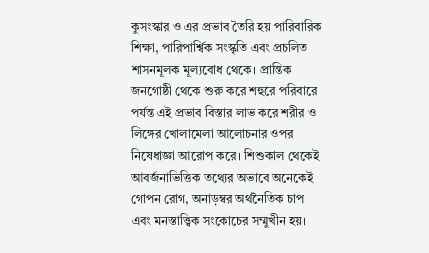কুসংস্কার ও এর প্রভাব তৈরি হয় পারিবারিক শিক্ষা, পারিপার্শ্বিক সংস্কৃতি এবং প্রচলিত শাসনমূলক মূল্যবোধ থেকে। প্রান্তিক জনগোষ্ঠী থেকে শুরু করে শহুরে পরিবারে পর্যন্ত এই প্রভাব বিস্তার লাভ করে শরীর ও লিঙ্গের খোলামেলা আলোচনার ওপর নিষেধাজ্ঞা আরোপ করে। শিশুকাল থেকেই আবর্জনাভিত্তিক তথ্যের অভাবে অনেকেই গোপন রোগ, অনাড়ম্বর অর্থনৈতিক চাপ এবং মনস্তাত্ত্বিক সংকোচের সম্মুখীন হয়।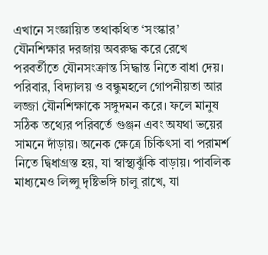এখানে সংজ্ঞায়িত তথাকথিত ‘সংস্কার’ যৌনশিক্ষার দরজায় অবরুদ্ধ করে রেখে পরবর্তীতে যৌনসংক্রান্ত সিদ্ধান্ত নিতে বাধা দেয়।
পরিবার, বিদ্যালয় ও বন্ধুমহলে গোপনীয়তা আর লজ্জা যৌনশিক্ষাকে সঙ্গুদমন করে। ফলে মানুষ সঠিক তথ্যের পরিবর্তে গুঞ্জন এবং অযথা ভয়ের সামনে দাঁড়ায়। অনেক ক্ষেত্রে চিকিৎসা বা পরামর্শ নিতে দ্বিধাগ্রস্ত হয়, যা স্বাস্থ্যঝুঁকি বাড়ায়। পাবলিক মাধ্যমেও লিপ্সু দৃষ্টিভঙ্গি চালু রাখে, যা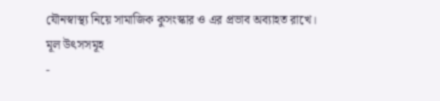যৌনস্বাস্থ্য নিয়ে সামাজিক কুসংস্কার ও এর প্রভাব অব্যাহত রাখে।
মূল উৎসসমূহ
-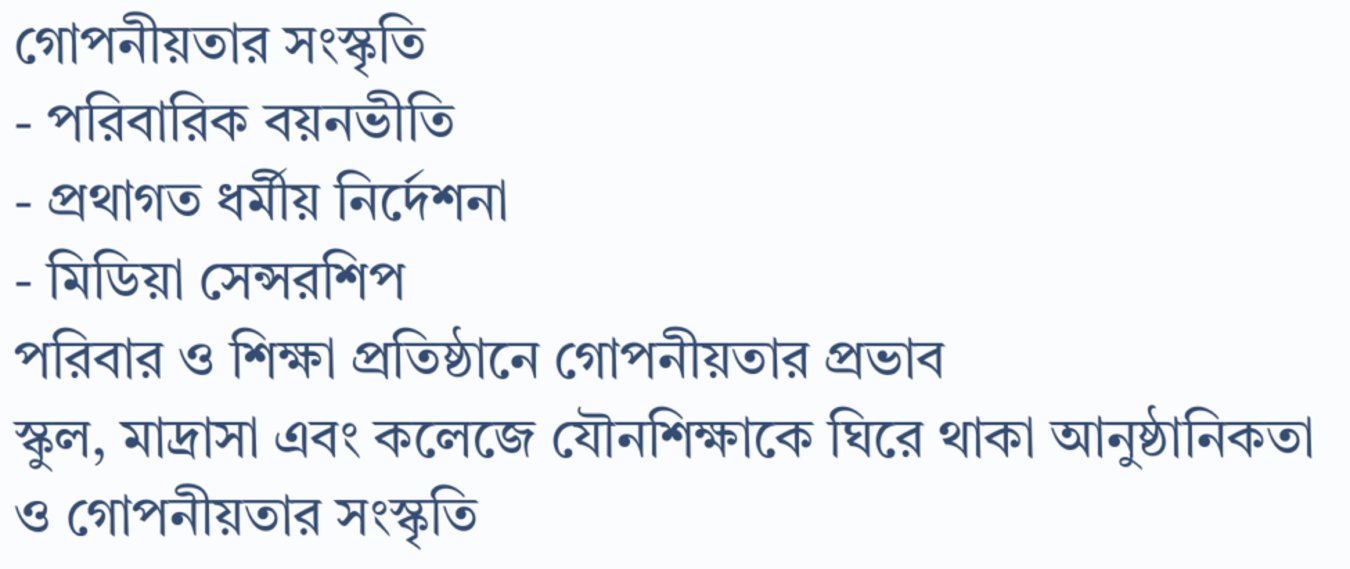গোপনীয়তার সংস্কৃতি
- পরিবারিক বয়নভীতি
- প্রথাগত ধর্মীয় নির্দেশনা
- মিডিয়া সেন্সরশিপ
পরিবার ও শিক্ষা প্রতিষ্ঠানে গোপনীয়তার প্রভাব
স্কুল, মাদ্রাসা এবং কলেজে যৌনশিক্ষাকে ঘিরে থাকা আনুষ্ঠানিকতা ও গোপনীয়তার সংস্কৃতি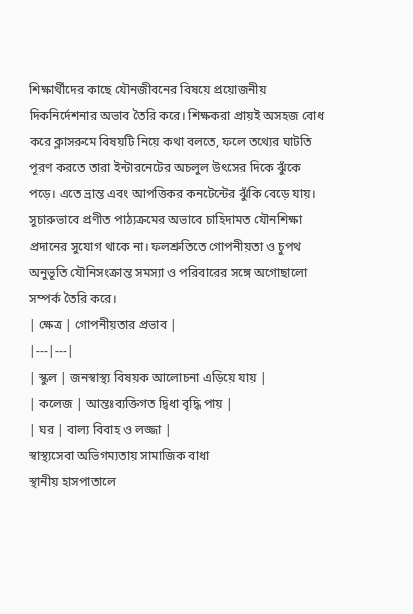শিক্ষার্থীদের কাছে যৌনজীবনের বিষয়ে প্রয়োজনীয় দিকনির্দেশনার অভাব তৈরি করে। শিক্ষকরা প্রায়ই অসহজ বোধ করে ক্লাসরুমে বিষয়টি নিয়ে কথা বলতে, ফলে তথ্যের ঘাটতি পূরণ করতে তারা ইন্টারনেটের অচলুল উৎসের দিকে ঝুঁকে পড়ে। এতে ভ্রান্ত এবং আপত্তিকর কনটেন্টের ঝুঁকি বেড়ে যায়। সুচারুভাবে প্রণীত পাঠ্যক্রমের অভাবে চাহিদামত যৌনশিক্ষা প্রদানের সুযোগ থাকে না। ফলশ্রুতিতে গোপনীয়তা ও চুপথ অনুভূতি যৌনিসংক্রান্ত সমস্যা ও পরিবারের সঙ্গে অগোছালো সম্পর্ক তৈরি করে।
| ক্ষেত্র | গোপনীয়তার প্রভাব |
|---|---|
| স্কুল | জনস্বাস্থ্য বিষয়ক আলোচনা এড়িয়ে যায় |
| কলেজ | আন্তঃব্যক্তিগত দ্বিধা বৃদ্ধি পায় |
| ঘর | বাল্য বিবাহ ও লজ্জা |
স্বাস্থ্যসেবা অভিগম্যতায় সামাজিক বাধা
স্থানীয় হাসপাতালে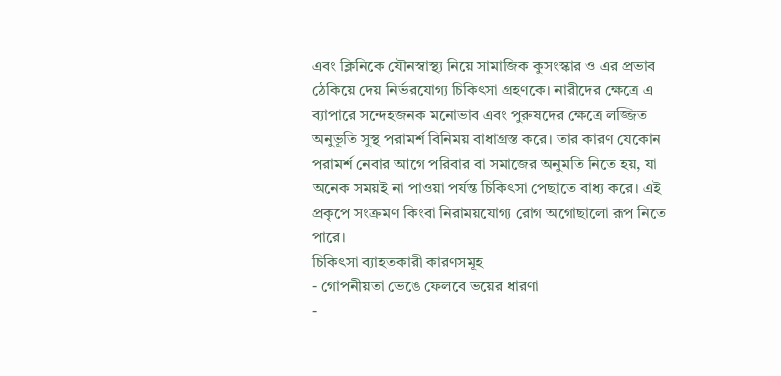এবং ক্লিনিকে যৌনস্বাস্থ্য নিয়ে সামাজিক কুসংস্কার ও এর প্রভাব ঠেকিয়ে দেয় নির্ভরযোগ্য চিকিৎসা গ্রহণকে। নারীদের ক্ষেত্রে এ ব্যাপারে সন্দেহজনক মনোভাব এবং পুরুষদের ক্ষেত্রে লজ্জিত অনুভূতি সুস্থ পরামর্শ বিনিময় বাধাগ্রস্ত করে। তার কারণ যেকোন পরামর্শ নেবার আগে পরিবার বা সমাজের অনুমতি নিতে হয়, যা অনেক সময়ই না পাওয়া পর্যন্ত চিকিৎসা পেছাতে বাধ্য করে। এই প্রকৃপে সংক্রমণ কিংবা নিরাময়যোগ্য রোগ অগোছালো রূপ নিতে পারে।
চিকিৎসা ব্যাহতকারী কারণসমূহ
- গোপনীয়তা ভেঙে ফেলবে ভয়ের ধারণা
-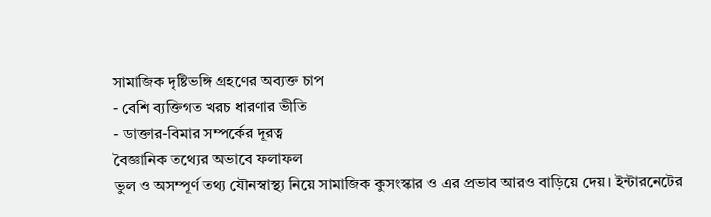সামাজিক দৃষ্টিভঙ্গি গ্রহণের অব্যক্ত চাপ
- বেশি ব্যক্তিগত খরচ ধারণার ভীতি
- ডাক্তার-বিমার সম্পর্কের দূরত্ব
বৈজ্ঞানিক তথ্যের অভাবে ফলাফল
ভুল ও অসম্পূর্ণ তথ্য যৌনস্বাস্থ্য নিয়ে সামাজিক কুসংস্কার ও এর প্রভাব আরও বাড়িয়ে দেয়। ইন্টারনেটের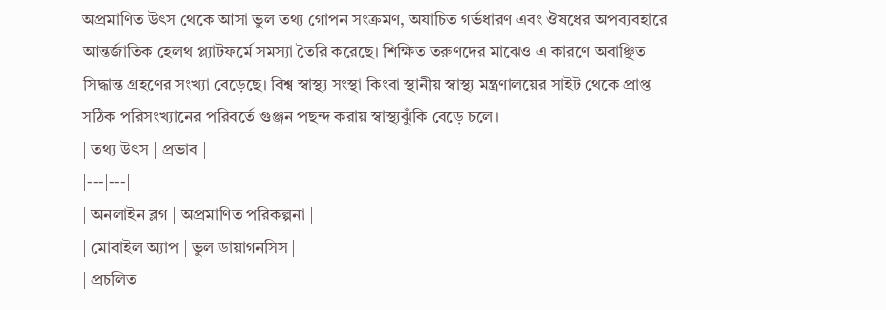অপ্রমাণিত উৎস থেকে আসা ভুল তথ্য গোপন সংক্রমণ, অযাচিত গর্ভধারণ এবং ঔষধের অপব্যবহারে আন্তর্জাতিক হেলথ প্ল্যাটফর্মে সমস্যা তৈরি করেছে। শিক্ষিত তরুণদের মাঝেও এ কারণে অবাঞ্ছিত সিদ্ধান্ত গ্রহণের সংখ্যা বেড়েছে। বিশ্ব স্বাস্থ্য সংস্থা কিংবা স্থানীয় স্বাস্থ্য মন্ত্রণালয়ের সাইট থেকে প্রাপ্ত সঠিক পরিসংখ্যানের পরিবর্তে গুঞ্জন পছন্দ করায় স্বাস্থ্যঝুঁকি বেড়ে চলে।
| তথ্য উৎস | প্রভাব |
|---|---|
| অনলাইন ব্লগ | অপ্রমাণিত পরিকল্পনা |
| মোবাইল অ্যাপ | ভুল ডায়াগনসিস |
| প্রচলিত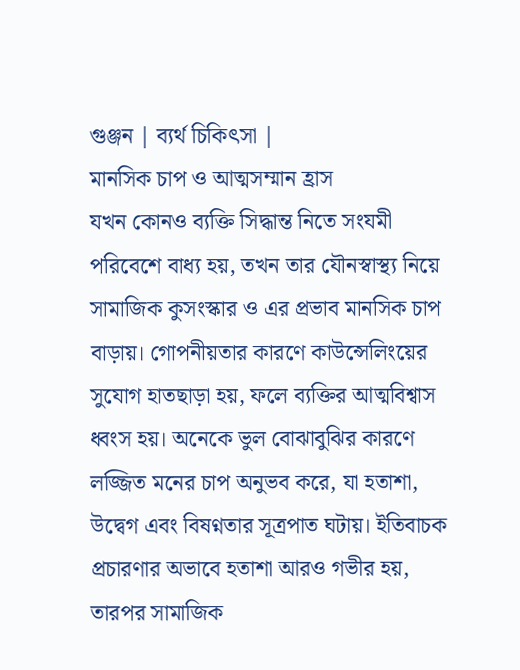গুঞ্জন | ব্যর্থ চিকিৎসা |
মানসিক চাপ ও আত্মসম্মান হ্রাস
যখন কোনও ব্যক্তি সিদ্ধান্ত নিতে সংযমী পরিবেশে বাধ্য হয়, তখন তার যৌনস্বাস্থ্য নিয়ে সামাজিক কুসংস্কার ও এর প্রভাব মানসিক চাপ বাড়ায়। গোপনীয়তার কারণে কাউন্সেলিংয়ের সুযোগ হাতছাড়া হয়, ফলে ব্যক্তির আত্মবিশ্বাস ধ্বংস হয়। অনেকে ভুল বোঝাবুঝির কারণে লজ্জিত মনের চাপ অনুভব করে, যা হতাশা, উদ্বেগ এবং বিষণ্নতার সূত্রপাত ঘটায়। ইতিবাচক প্রচারণার অভাবে হতাশা আরও গভীর হয়, তারপর সামাজিক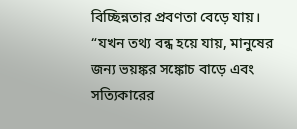বিচ্ছিন্নতার প্রবণতা বেড়ে যায়।
“যখন তথ্য বন্ধ হয়ে যায়, মানুষের জন্য ভয়ঙ্কর সঙ্কোচ বাড়ে এবং সত্যিকারের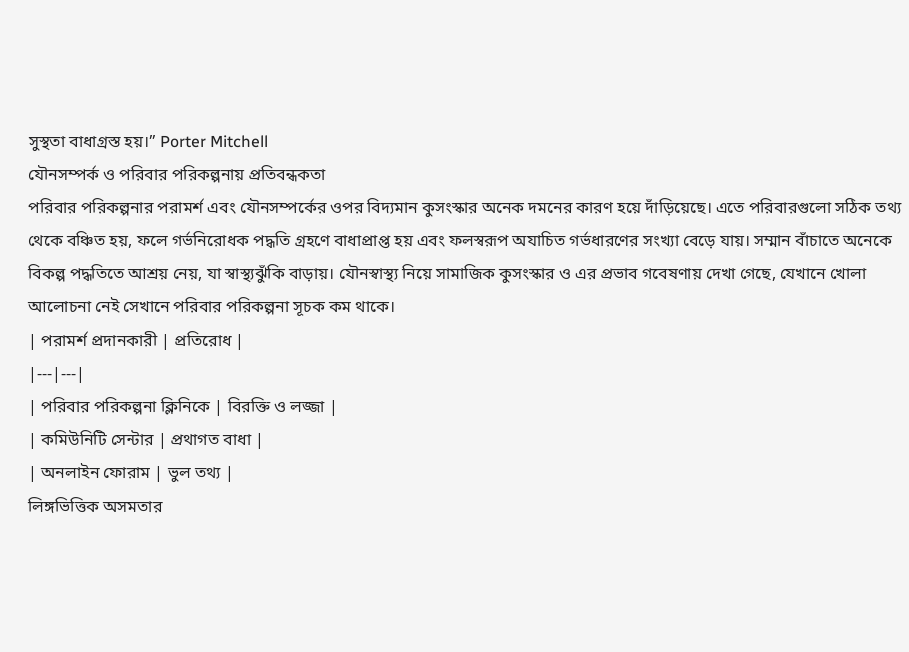সুস্থতা বাধাগ্রস্ত হয়।” Porter Mitchell
যৌনসম্পর্ক ও পরিবার পরিকল্পনায় প্রতিবন্ধকতা
পরিবার পরিকল্পনার পরামর্শ এবং যৌনসম্পর্কের ওপর বিদ্যমান কুসংস্কার অনেক দমনের কারণ হয়ে দাঁড়িয়েছে। এতে পরিবারগুলো সঠিক তথ্য থেকে বঞ্চিত হয়, ফলে গর্ভনিরোধক পদ্ধতি গ্রহণে বাধাপ্রাপ্ত হয় এবং ফলস্বরূপ অযাচিত গর্ভধারণের সংখ্যা বেড়ে যায়। সম্মান বাঁচাতে অনেকে বিকল্প পদ্ধতিতে আশ্রয় নেয়, যা স্বাস্থ্যঝুঁকি বাড়ায়। যৌনস্বাস্থ্য নিয়ে সামাজিক কুসংস্কার ও এর প্রভাব গবেষণায় দেখা গেছে, যেখানে খোলা আলোচনা নেই সেখানে পরিবার পরিকল্পনা সূচক কম থাকে।
| পরামর্শ প্রদানকারী | প্রতিরোধ |
|---|---|
| পরিবার পরিকল্পনা ক্লিনিকে | বিরক্তি ও লজ্জা |
| কমিউনিটি সেন্টার | প্রথাগত বাধা |
| অনলাইন ফোরাম | ভুল তথ্য |
লিঙ্গভিত্তিক অসমতার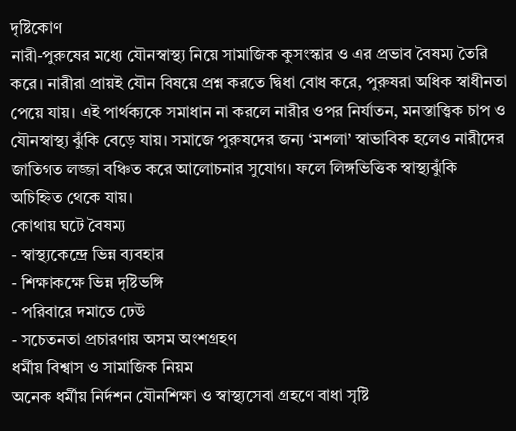দৃষ্টিকোণ
নারী-পুরুষের মধ্যে যৌনস্বাস্থ্য নিয়ে সামাজিক কুসংস্কার ও এর প্রভাব বৈষম্য তৈরি করে। নারীরা প্রায়ই যৌন বিষয়ে প্রশ্ন করতে দ্বিধা বোধ করে, পুরুষরা অধিক স্বাধীনতা পেয়ে যায়। এই পার্থক্যকে সমাধান না করলে নারীর ওপর নির্যাতন, মনস্তাত্ত্বিক চাপ ও যৌনস্বাস্থ্য ঝুঁকি বেড়ে যায়। সমাজে পুরুষদের জন্য ‘মশলা’ স্বাভাবিক হলেও নারীদের জাতিগত লজ্জা বঞ্চিত করে আলোচনার সুযোগ। ফলে লিঙ্গভিত্তিক স্বাস্থ্যঝুঁকি অচিহ্নিত থেকে যায়।
কোথায় ঘটে বৈষম্য
- স্বাস্থ্যকেন্দ্রে ভিন্ন ব্যবহার
- শিক্ষাকক্ষে ভিন্ন দৃষ্টিভঙ্গি
- পরিবারে দমাতে ঢেউ
- সচেতনতা প্রচারণায় অসম অংশগ্রহণ
ধর্মীয় বিশ্বাস ও সামাজিক নিয়ম
অনেক ধর্মীয় নির্দশন যৌনশিক্ষা ও স্বাস্থ্যসেবা গ্রহণে বাধা সৃষ্টি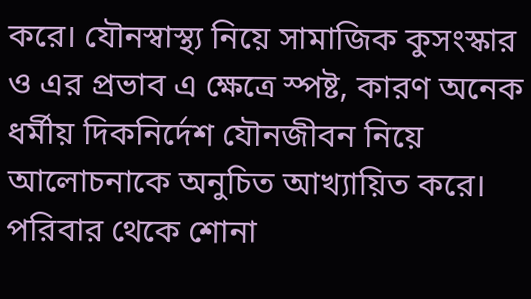করে। যৌনস্বাস্থ্য নিয়ে সামাজিক কুসংস্কার ও এর প্রভাব এ ক্ষেত্রে স্পষ্ট, কারণ অনেক ধর্মীয় দিকনির্দেশ যৌনজীবন নিয়ে আলোচনাকে অনুচিত আখ্যায়িত করে। পরিবার থেকে শোনা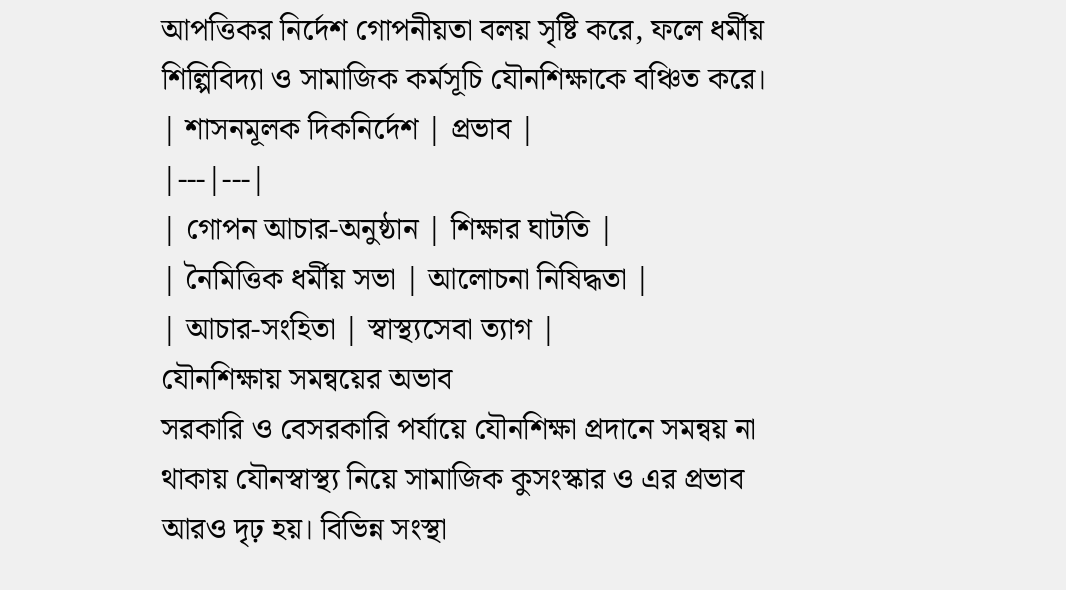আপত্তিকর নির্দেশ গোপনীয়তা বলয় সৃষ্টি করে, ফলে ধর্মীয় শিল্পিবিদ্যা ও সামাজিক কর্মসূচি যৌনশিক্ষাকে বঞ্চিত করে।
| শাসনমূলক দিকনির্দেশ | প্রভাব |
|---|---|
| গোপন আচার-অনুষ্ঠান | শিক্ষার ঘাটতি |
| নৈমিত্তিক ধর্মীয় সভা | আলোচনা নিষিদ্ধতা |
| আচার-সংহিতা | স্বাস্থ্যসেবা ত্যাগ |
যৌনশিক্ষায় সমন্বয়ের অভাব
সরকারি ও বেসরকারি পর্যায়ে যৌনশিক্ষা প্রদানে সমন্বয় না থাকায় যৌনস্বাস্থ্য নিয়ে সামাজিক কুসংস্কার ও এর প্রভাব আরও দৃঢ় হয়। বিভিন্ন সংস্থা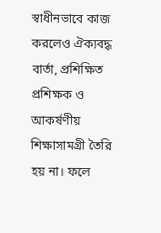স্বাধীনভাবে কাজ করলেও ঐক্যবদ্ধ বার্তা, প্রশিক্ষিত প্রশিক্ষক ও আকর্ষণীয় শিক্ষাসামগ্রী তৈরি হয় না। ফলে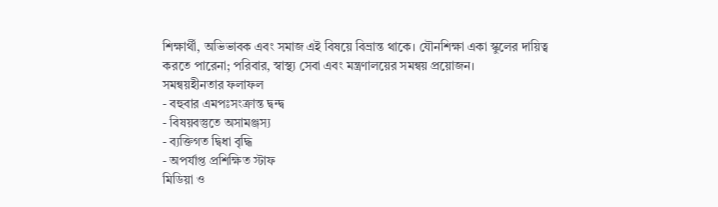শিক্ষার্থী, অভিভাবক এবং সমাজ এই বিষয়ে বিভ্রান্ত থাকে। যৌনশিক্ষা একা স্কুলের দায়িত্ব করতে পারেনা; পরিবার, স্বাস্থ্য সেবা এবং মন্ত্রণালয়ের সমন্বয় প্রয়োজন।
সমন্বয়হীনতার ফলাফল
- বহুবার এমপঃসংক্রান্ত দ্বন্দ্ব
- বিষয়বস্তুতে অসামঞ্জস্য
- ব্যক্তিগত দ্বিধা বৃদ্ধি
- অপর্যাপ্ত প্রশিক্ষিত স্টাফ
মিডিয়া ও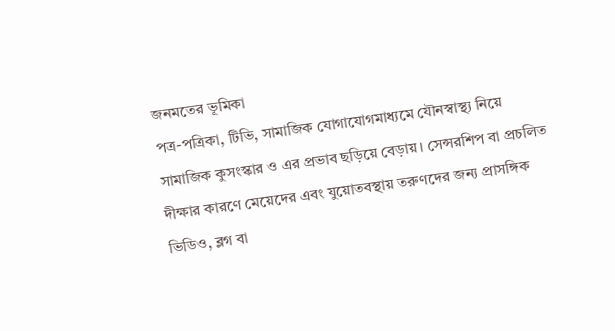জনমতের ভূমিকা
পত্র-পত্রিকা, টিভি, সামাজিক যোগাযোগমাধ্যমে যৌনস্বাস্থ্য নিয়ে সামাজিক কুসংস্কার ও এর প্রভাব ছড়িয়ে বেড়ায়। সেন্সরশিপ বা প্রচলিত দীক্ষার কারণে মেয়েদের এবং যুয়োতবস্থায় তরুণদের জন্য প্রাসঙ্গিক ভিডিও, ব্লগ বা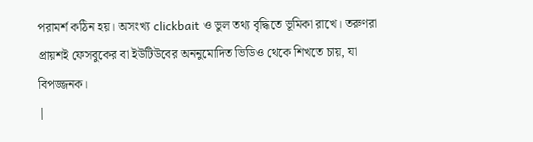পরামর্শ কঠিন হয়। অসংখ্য clickbait ও ভুল তথ্য বৃদ্ধিতে ভূমিকা রাখে। তরুণরা প্রায়শই ফেসবুকের বা ইউটিউবের অননুমোদিত ভিডিও থেকে শিখতে চায়, যা বিপজ্জনক।
|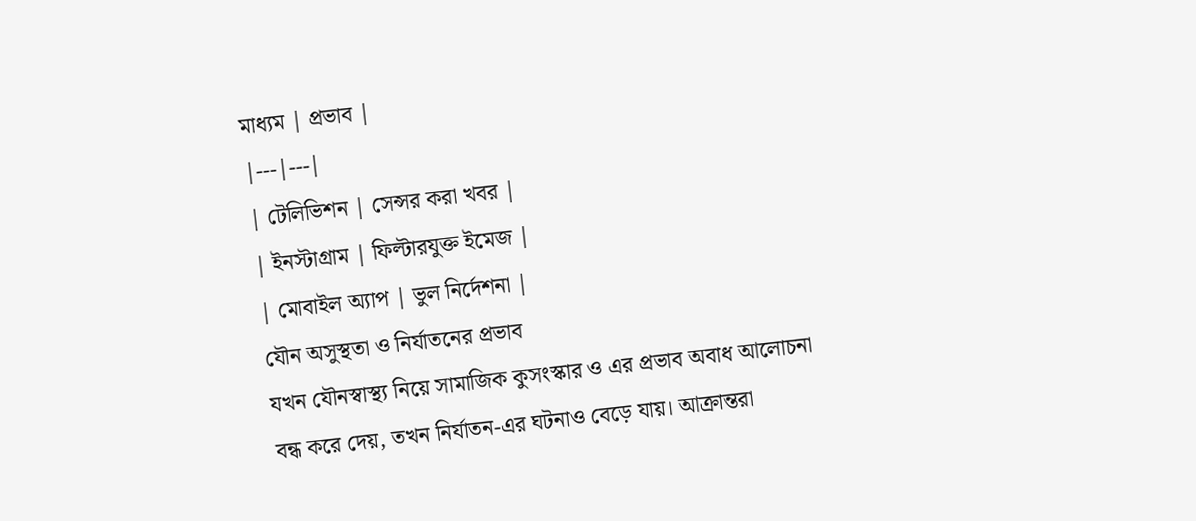মাধ্যম | প্রভাব |
|---|---|
| টেলিভিশন | সেন্সর করা খবর |
| ইনস্টাগ্রাম | ফিল্টারযুক্ত ইমেজ |
| মোবাইল অ্যাপ | ভুল নির্দেশনা |
যৌন অসুস্থতা ও নির্যাতনের প্রভাব
যখন যৌনস্বাস্থ্য নিয়ে সামাজিক কুসংস্কার ও এর প্রভাব অবাধ আলোচনা বন্ধ করে দেয়, তখন নির্যাতন-এর ঘটনাও বেড়ে যায়। আক্রান্তরা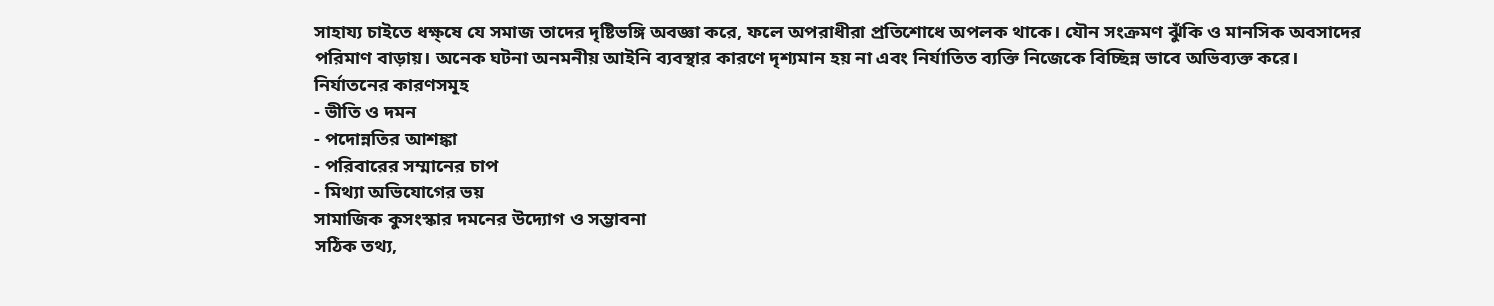সাহায্য চাইতে ধক্ষ্ষে যে সমাজ তাদের দৃষ্টিভঙ্গি অবজ্ঞা করে, ফলে অপরাধীরা প্রতিশোধে অপলক থাকে। যৌন সংক্রমণ ঝুঁকি ও মানসিক অবসাদের পরিমাণ বাড়ায়। অনেক ঘটনা অনমনীয় আইনি ব্যবস্থার কারণে দৃশ্যমান হয় না এবং নির্যাতিত ব্যক্তি নিজেকে বিচ্ছিন্ন ভাবে অভিব্যক্ত করে।
নির্যাতনের কারণসমূহ
- ভীতি ও দমন
- পদোন্নতির আশঙ্কা
- পরিবারের সম্মানের চাপ
- মিথ্যা অভিযোগের ভয়
সামাজিক কুসংস্কার দমনের উদ্যোগ ও সম্ভাবনা
সঠিক তথ্য,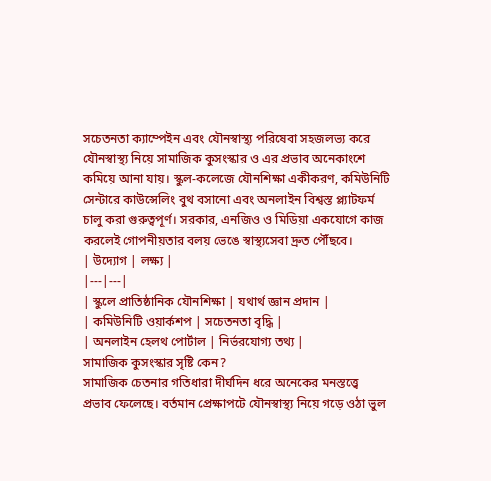সচেতনতা ক্যাম্পেইন এবং যৌনস্বাস্থ্য পরিষেবা সহজলভ্য করে যৌনস্বাস্থ্য নিয়ে সামাজিক কুসংস্কার ও এর প্রভাব অনেকাংশে কমিয়ে আনা যায়। স্কুল-কলেজে যৌনশিক্ষা একীকরণ, কমিউনিটি সেন্টারে কাউন্সেলিং বুথ বসানো এবং অনলাইন বিশ্বস্ত প্ল্যাটফর্ম চালু করা গুরুত্বপূর্ণ। সরকার, এনজিও ও মিডিয়া একযোগে কাজ করলেই গোপনীয়তার বলয় ভেঙে স্বাস্থ্যসেবা দ্রুত পৌঁছবে।
| উদ্যোগ | লক্ষ্য |
|---|---|
| স্কুলে প্রাতিষ্ঠানিক যৌনশিক্ষা | যথার্থ জ্ঞান প্রদান |
| কমিউনিটি ওয়ার্কশপ | সচেতনতা বৃদ্ধি |
| অনলাইন হেলথ পোর্টাল | নির্ভরযোগ্য তথ্য |
সামাজিক কুসংস্কার সৃষ্টি কেন?
সামাজিক চেতনার গতিধারা দীর্ঘদিন ধরে অনেকের মনস্তত্ত্বে প্রভাব ফেলেছে। বর্তমান প্রেক্ষাপটে যৌনস্বাস্থ্য নিয়ে গড়ে ওঠা ভুল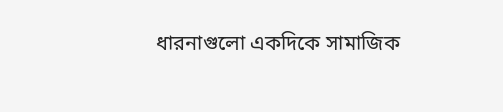ধারনাগুলো একদিকে সামাজিক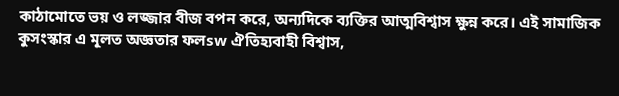কাঠামোতে ভয় ও লজ্জার বীজ বপন করে, অন্যদিকে ব্যক্তির আত্মবিশ্বাস ক্ষুন্ন করে। এই সামাজিক কুসংস্কার এ মূলত অজ্ঞতার ফলsw ঐতিহ্যবাহী বিশ্বাস,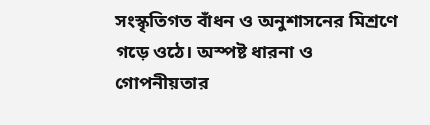সংস্কৃতিগত বাঁধন ও অনুশাসনের মিশ্রণে গড়ে ওঠে। অস্পষ্ট ধারনা ও গোপনীয়তার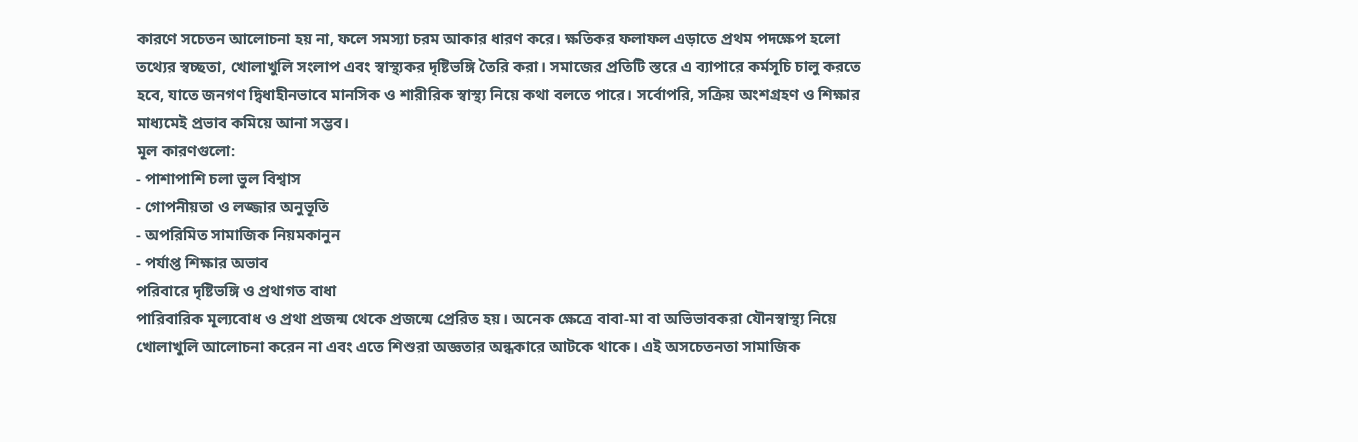কারণে সচেতন আলোচনা হয় না, ফলে সমস্যা চরম আকার ধারণ করে। ক্ষতিকর ফলাফল এড়াতে প্রথম পদক্ষেপ হলো তথ্যের স্বচ্ছতা, খোলাখুলি সংলাপ এবং স্বাস্থ্যকর দৃষ্টিভঙ্গি তৈরি করা। সমাজের প্রতিটি স্তরে এ ব্যাপারে কর্মসূচি চালু করতে হবে, যাতে জনগণ দ্বিধাহীনভাবে মানসিক ও শারীরিক স্বাস্থ্য নিয়ে কথা বলতে পারে। সর্বোপরি, সক্রিয় অংশগ্রহণ ও শিক্ষার মাধ্যমেই প্রভাব কমিয়ে আনা সম্ভব।
মূল কারণগুলো:
- পাশাপাশি চলা ভুল বিশ্বাস
- গোপনীয়তা ও লজ্জার অনুভূতি
- অপরিমিত সামাজিক নিয়মকানুন
- পর্যাপ্ত শিক্ষার অভাব
পরিবারে দৃষ্টিভঙ্গি ও প্রথাগত বাধা
পারিবারিক মূল্যবোধ ও প্রথা প্রজন্ম থেকে প্রজন্মে প্রেরিত হয়। অনেক ক্ষেত্রে বাবা-মা বা অভিভাবকরা যৌনস্বাস্থ্য নিয়ে খোলাখুলি আলোচনা করেন না এবং এতে শিশুরা অজ্ঞতার অন্ধকারে আটকে থাকে। এই অসচেতনতা সামাজিক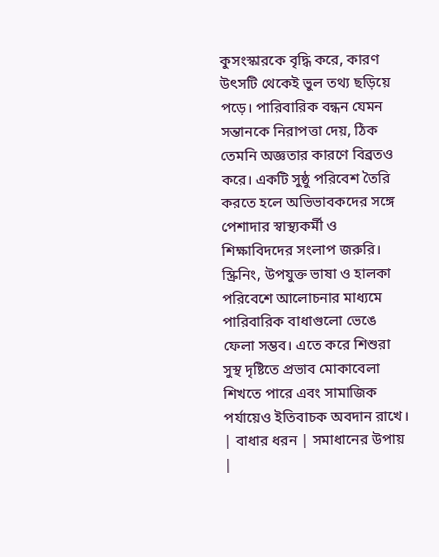কুসংস্কারকে বৃদ্ধি করে, কারণ উৎসটি থেকেই ভুল তথ্য ছড়িয়ে পড়ে। পারিবারিক বন্ধন যেমন সন্তানকে নিরাপত্তা দেয়, ঠিক তেমনি অজ্ঞতার কারণে বিব্রতও করে। একটি সুষ্ঠু পরিবেশ তৈরি করতে হলে অভিভাবকদের সঙ্গে পেশাদার স্বাস্থ্যকর্মী ও শিক্ষাবিদদের সংলাপ জরুরি। স্ক্রিনিং, উপযুক্ত ভাষা ও হালকা পরিবেশে আলোচনার মাধ্যমে পারিবারিক বাধাগুলো ভেঙে ফেলা সম্ভব। এতে করে শিশুরা সুস্থ দৃষ্টিতে প্রভাব মোকাবেলা শিখতে পারে এবং সামাজিক পর্যায়েও ইতিবাচক অবদান রাখে।
| বাধার ধরন | সমাধানের উপায় |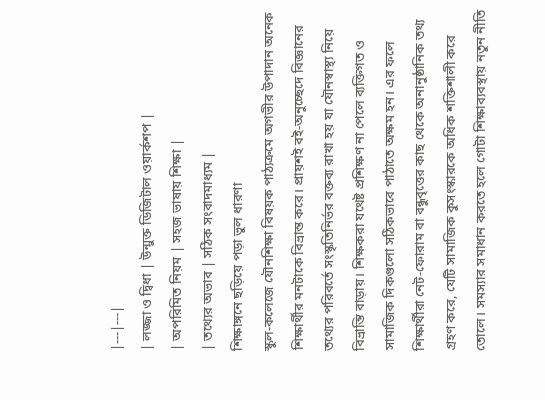|---|---|
| লজ্জা ও দ্বিধা | উন্মুক্ত ডিজিটাল ওয়ার্কশপ |
| অপরিমিত নিয়ম | সহজ ভাষায় শিক্ষা |
| তথ্যের অভাব | সঠিক সংবাদমাধ্যম |
শিক্ষাঙ্গনে ছড়িয়ে পড়া ভুল ধারণা
স্কুল-কলেজে যৌনশিক্ষা বিষয়ক পাঠ্যক্রমে অগভীর উপাদান অনেক শিক্ষার্থীর মনটাকে বিভ্রান্ত করে। প্রায়শই বই-অনুচ্ছেদে বিজ্ঞানের তথ্যের পরিবর্তে সংস্কৃতিনির্ভর বক্তব্য রাখা হয় যা যৌনস্বাস্থ্য নিয়ে বিভ্রান্তি বাড়ায়। শিক্ষকরা যথেষ্ট প্রশিক্ষণ না পেলে ব্যক্তিগত ও সামাজিক দিকগুলো সঠিকভাবে পাঠাতে অক্ষম হন। এর ফলে শিক্ষার্থীরা নেট-ফোরাম বা বন্ধুবৃত্তের কাছ থেকে অনানুষ্ঠানিক তথ্য গ্রহণ করে, যেটি সামাজিক কুসংস্কারকে অধিক শক্তিশালী করে তোলে। সমস্যার সমাধান করতে হলে গোটা শিক্ষাব্যবস্থায় নতুন নীতি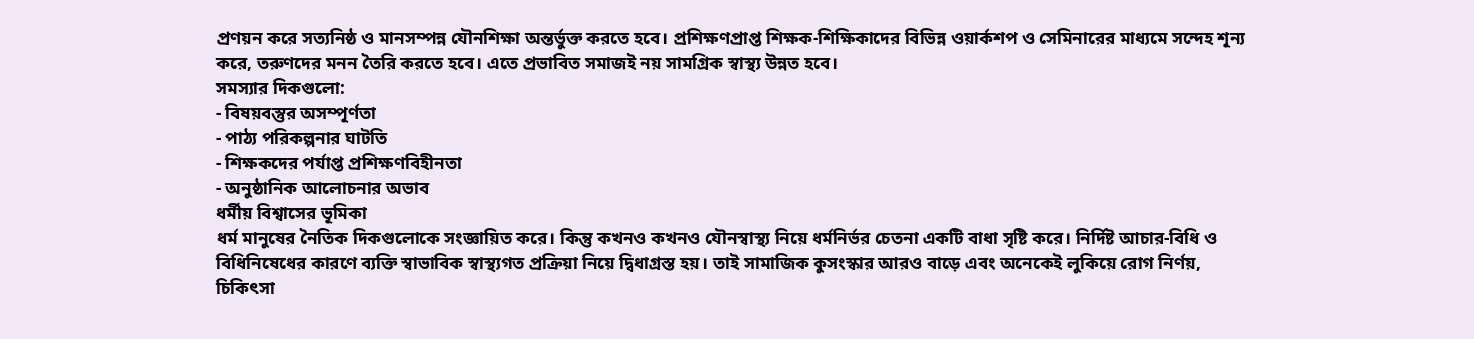প্রণয়ন করে সত্যনিষ্ঠ ও মানসম্পন্ন যৌনশিক্ষা অন্তর্ভুক্ত করতে হবে। প্রশিক্ষণপ্রাপ্ত শিক্ষক-শিক্ষিকাদের বিভিন্ন ওয়ার্কশপ ও সেমিনারের মাধ্যমে সন্দেহ শূন্য করে, তরুণদের মনন তৈরি করতে হবে। এতে প্রভাবিত সমাজই নয় সামগ্রিক স্বাস্থ্য উন্নত হবে।
সমস্যার দিকগুলো:
- বিষয়বস্তুর অসম্পূর্ণতা
- পাঠ্য পরিকল্পনার ঘাটতি
- শিক্ষকদের পর্যাপ্ত প্রশিক্ষণবিহীনতা
- অনুষ্ঠানিক আলোচনার অভাব
ধর্মীয় বিশ্বাসের ভূমিকা
ধর্ম মানুষের নৈতিক দিকগুলোকে সংজ্ঞায়িত করে। কিন্তু কখনও কখনও যৌনস্বাস্থ্য নিয়ে ধর্মনির্ভর চেতনা একটি বাধা সৃষ্টি করে। নির্দিষ্ট আচার-বিধি ও বিধিনিষেধের কারণে ব্যক্তি স্বাভাবিক স্বাস্থ্যগত প্রক্রিয়া নিয়ে দ্বিধাগ্রস্ত হয়। তাই সামাজিক কুসংস্কার আরও বাড়ে এবং অনেকেই লুকিয়ে রোগ নির্ণয়, চিকিৎসা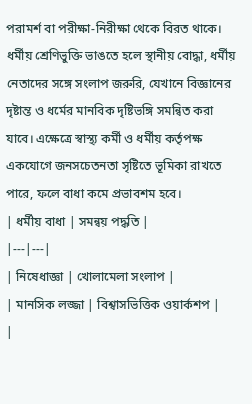পরামর্শ বা পরীক্ষা-নিরীক্ষা থেকে বিরত থাকে। ধর্মীয় শ্রেণিভুক্তি ভাঙতে হলে স্থানীয় বোদ্ধা, ধর্মীয় নেতাদের সঙ্গে সংলাপ জরুরি, যেখানে বিজ্ঞানের দৃষ্টান্ত ও ধর্মের মানবিক দৃষ্টিভঙ্গি সমন্বিত করা যাবে। এক্ষেত্রে স্বাস্থ্য কর্মী ও ধর্মীয় কর্তৃপক্ষ একযোগে জনসচেতনতা সৃষ্টিতে ভূমিকা রাখতে পারে, ফলে বাধা কমে প্রভাবশম হবে।
| ধর্মীয় বাধা | সমন্বয় পদ্ধতি |
|---|---|
| নিষেধাজ্ঞা | খোলামেলা সংলাপ |
| মানসিক লজ্জা | বিশ্বাসভিত্তিক ওয়ার্কশপ |
|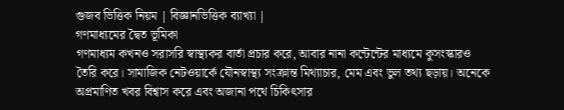গুজব ভিত্তিক নিয়ম | বিজ্ঞানভিত্তিক ব্যাখ্যা |
গণমাধ্যমের দ্বৈত ভূমিকা
গণমাধ্যম কখনও সরাসরি স্বাস্থ্যকর বার্তা প্রচার করে, আবার নানা কন্টেন্টের মাধ্যমে কুসংস্কারও তৈরি করে। সামাজিক নেটওয়ার্কে যৌনস্বাস্থ্য সংক্রান্ত মিথ্যাচার, মেম এবং ভুল তথ্য ছড়ায়। অনেকে অপ্রমাণিত খবর বিশ্বাস করে এবং অজানা পথে চিকিৎসার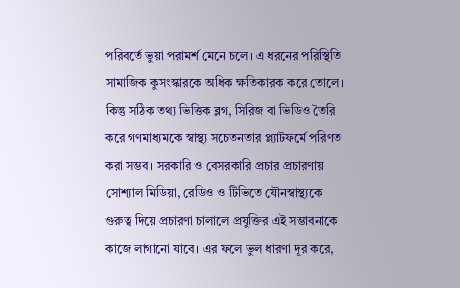পরিবর্তে ভুয়া পরামর্শ মেনে চলে। এ ধরনের পরিস্থিতি সামাজিক কুসংস্কারকে অধিক ক্ষতিকারক করে তোলে। কিন্তু সঠিক তথ্য ভিত্তিক ব্লগ, সিরিজ বা ভিডিও তৈরি করে গণমাধ্যমকে স্বাস্থ্য সচেতনতার প্ল্যাটফর্মে পরিণত করা সম্ভব। সরকারি ও বেসরকারি প্রচার প্রচারণায় সোশ্যাল মিডিয়া, রেডিও ও টিভিতে যৌনস্বাস্থ্যকে গুরুত্ব দিয়ে প্রচারণা চালালে প্রযুক্তির এই সম্ভাবনাকে কাজে লাগানো যাবে। এর ফলে ভুল ধারণা দূর করে,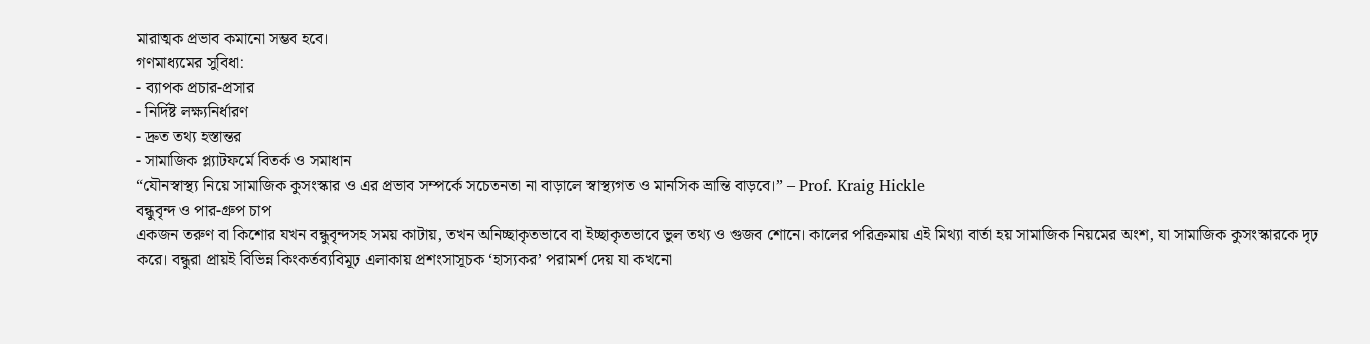মারাত্মক প্রভাব কমানো সম্ভব হবে।
গণমাধ্যমের সুবিধা:
- ব্যাপক প্রচার-প্রসার
- নির্দিষ্ট লক্ষ্যনির্ধারণ
- দ্রুত তথ্য হস্তান্তর
- সামাজিক প্ল্যাটফর্মে বিতর্ক ও সমাধান
“যৌনস্বাস্থ্য নিয়ে সামাজিক কুসংস্কার ও এর প্রভাব সম্পর্কে সচেতনতা না বাড়ালে স্বাস্থ্যগত ও মানসিক ভ্রান্তি বাড়বে।” – Prof. Kraig Hickle
বন্ধুবৃন্দ ও পার-গ্রুপ চাপ
একজন তরুণ বা কিশোর যখন বন্ধুবৃন্দসহ সময় কাটায়, তখন অনিচ্ছাকৃতভাবে বা ইচ্ছাকৃতভাবে ভুল তথ্য ও গুজব শোনে। কালের পরিক্রমায় এই মিথ্যা বার্তা হয় সামাজিক নিয়মের অংশ, যা সামাজিক কুসংস্কারকে দৃঢ় করে। বন্ধুরা প্রায়ই বিভিন্ন কিংকর্তব্যবিমূঢ় এলাকায় প্রশংসাসূচক ‘হাস্যকর’ পরামর্শ দেয় যা কখনো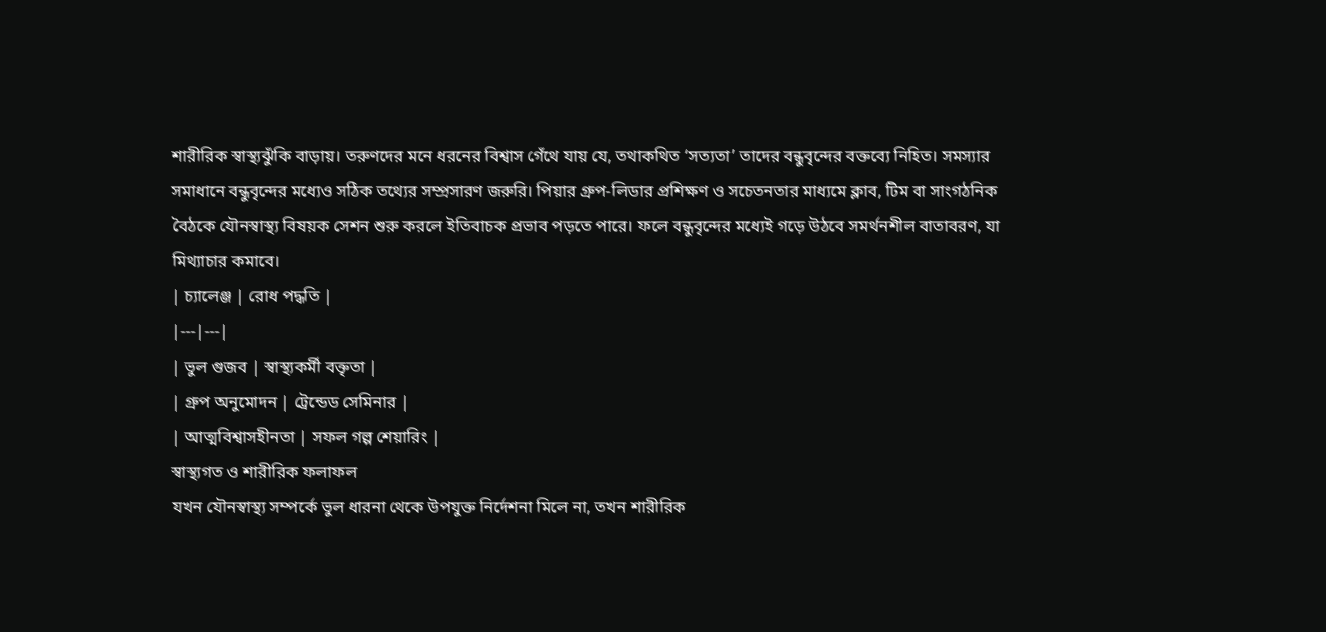শারীরিক স্বাস্থ্যঝুঁকি বাড়ায়। তরুণদের মনে ধরনের বিশ্বাস গেঁথে যায় যে, তথাকথিত ‘সত্যতা’ তাদের বন্ধুবৃন্দের বক্তব্যে নিহিত। সমস্যার সমাধানে বন্ধুবৃন্দের মধ্যেও সঠিক তথ্যের সম্প্রসারণ জরুরি। পিয়ার গ্রুপ-লিডার প্রশিক্ষণ ও সচেতনতার মাধ্যমে ক্লাব, টিম বা সাংগঠনিক বৈঠকে যৌনস্বাস্থ্য বিষয়ক সেশন শুরু করলে ইতিবাচক প্রভাব পড়তে পারে। ফলে বন্ধুবৃন্দের মধ্যেই গড়ে উঠবে সমর্থনশীল বাতাবরণ, যা মিথ্যাচার কমাবে।
| চ্যালেঞ্জ | রোধ পদ্ধতি |
|---|---|
| ভুল গুজব | স্বাস্থ্যকর্মী বক্তৃতা |
| গ্রুপ অনুমোদন | ট্রেন্ডেড সেমিনার |
| আত্মবিশ্বাসহীনতা | সফল গল্প শেয়ারিং |
স্বাস্থ্যগত ও শারীরিক ফলাফল
যখন যৌনস্বাস্থ্য সম্পর্কে ভুল ধারনা থেকে উপযুক্ত নির্দেশনা মিলে না, তখন শারীরিক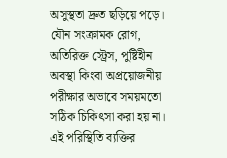অসুস্থতা দ্রুত ছড়িয়ে পড়ে। যৌন সংক্রামক রোগ, অতিরিক্ত স্ট্রেস, পুষ্টিহীন অবস্থা কিংবা অপ্রয়োজনীয় পরীক্ষার অভাবে সময়মতো সঠিক চিকিৎসা করা হয় না। এই পরিস্থিতি ব্যক্তির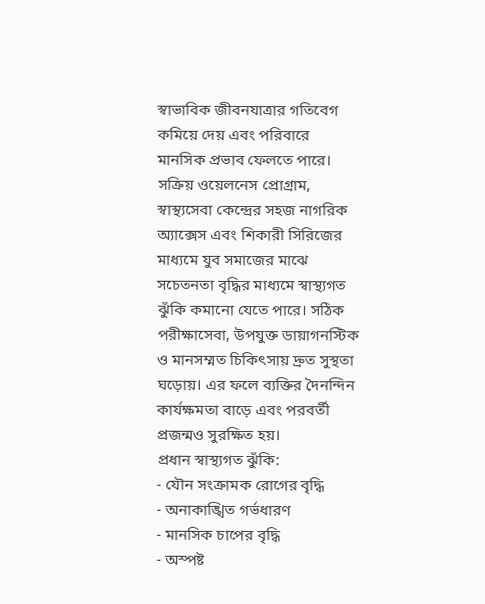স্বাভাবিক জীবনযাত্রার গতিবেগ কমিয়ে দেয় এবং পরিবারে মানসিক প্রভাব ফেলতে পারে। সক্রিয় ওয়েলনেস প্রোগ্রাম, স্বাস্থ্যসেবা কেন্দ্রের সহজ নাগরিক অ্যাক্সেস এবং শিকারী সিরিজের মাধ্যমে যুব সমাজের মাঝে সচেতনতা বৃদ্ধির মাধ্যমে স্বাস্থ্যগত ঝুঁকি কমানো যেতে পারে। সঠিক পরীক্ষাসেবা, উপযুক্ত ডায়াগনস্টিক ও মানসম্মত চিকিৎসায় দ্রুত সুস্থতা ঘড়োয়। এর ফলে ব্যক্তির দৈনন্দিন কার্যক্ষমতা বাড়ে এবং পরবর্তী প্রজন্মও সুরক্ষিত হয়।
প্রধান স্বাস্থ্যগত ঝুঁকি:
- যৌন সংক্রামক রোগের বৃদ্ধি
- অনাকাঙ্খিত গর্ভধারণ
- মানসিক চাপের বৃদ্ধি
- অস্পষ্ট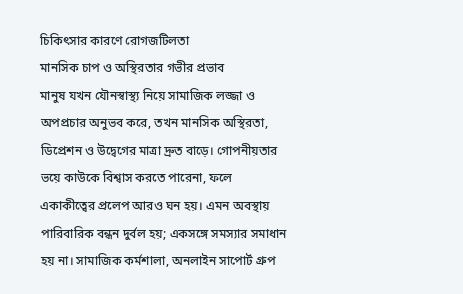চিকিৎসার কারণে রোগজটিলতা
মানসিক চাপ ও অস্থিরতার গভীর প্রভাব
মানুষ যখন যৌনস্বাস্থ্য নিয়ে সামাজিক লজ্জা ও অপপ্রচার অনুভব করে, তখন মানসিক অস্থিরতা, ডিপ্রেশন ও উদ্বেগের মাত্রা দ্রুত বাড়ে। গোপনীয়তার ভয়ে কাউকে বিশ্বাস করতে পারেনা, ফলে একাকীত্বের প্রলেপ আরও ঘন হয়। এমন অবস্থায় পারিবারিক বন্ধন দুর্বল হয়; একসঙ্গে সমস্যার সমাধান হয় না। সামাজিক কর্মশালা, অনলাইন সাপোর্ট গ্রুপ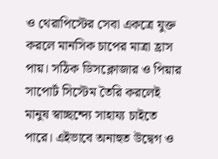ও থেরাপিস্টের সেবা একত্রে যুক্ত করলে মানসিক চাপের মাত্রা হ্রাস পায়। সঠিক ডিসক্লোজার ও পিয়ার সাপোর্ট সিস্টেম তৈরি করলেই মানুষ স্বাচ্ছন্দ্যে সাহায্য চাইতে পারে। এইভাবে অনাহুত উদ্বেগ ও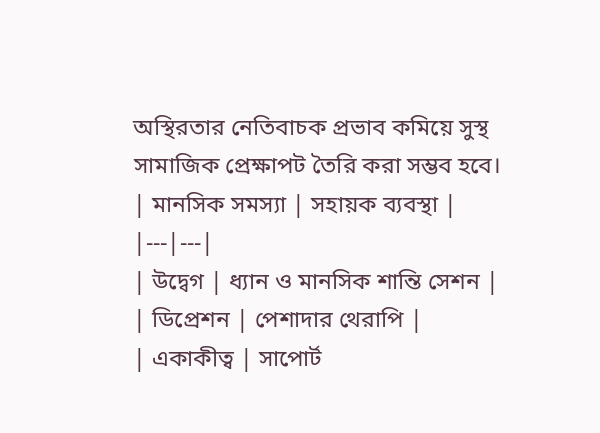অস্থিরতার নেতিবাচক প্রভাব কমিয়ে সুস্থ সামাজিক প্রেক্ষাপট তৈরি করা সম্ভব হবে।
| মানসিক সমস্যা | সহায়ক ব্যবস্থা |
|---|---|
| উদ্বেগ | ধ্যান ও মানসিক শান্তি সেশন |
| ডিপ্রেশন | পেশাদার থেরাপি |
| একাকীত্ব | সাপোর্ট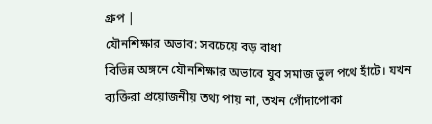গ্রুপ |
যৌনশিক্ষার অভাব: সবচেয়ে বড় বাধা
বিভিন্ন অঙ্গনে যৌনশিক্ষার অভাবে যুব সমাজ ভুল পথে হাঁটে। যখন ব্যক্তিরা প্রয়োজনীয় তথ্য পায় না, তখন গোঁদাপোকা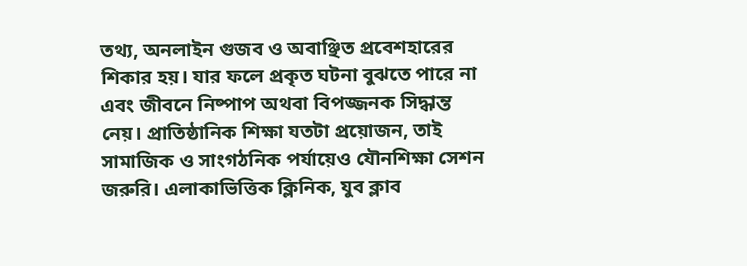তথ্য, অনলাইন গুজব ও অবাঞ্ছিত প্রবেশহারের শিকার হয়। যার ফলে প্রকৃত ঘটনা বুঝতে পারে না এবং জীবনে নিষ্পাপ অথবা বিপজ্জনক সিদ্ধান্ত নেয়। প্রাতিষ্ঠানিক শিক্ষা যতটা প্রয়োজন, তাই সামাজিক ও সাংগঠনিক পর্যায়েও যৌনশিক্ষা সেশন জরুরি। এলাকাভিত্তিক ক্লিনিক, যুব ক্লাব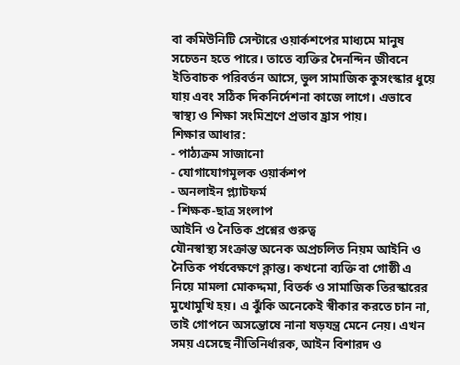বা কমিউনিটি সেন্টারে ওয়ার্কশপের মাধ্যমে মানুষ সচেতন হতে পারে। তাতে ব্যক্তির দৈনন্দিন জীবনে ইতিবাচক পরিবর্তন আসে, ভুল সামাজিক কুসংস্কার ধুয়ে যায় এবং সঠিক দিকনির্দেশনা কাজে লাগে। এভাবে স্বাস্থ্য ও শিক্ষা সংমিশ্রণে প্রভাব হ্রাস পায়।
শিক্ষার আধার:
- পাঠ্যক্রম সাজানো
- যোগাযোগমূলক ওয়ার্কশপ
- অনলাইন প্ল্যাটফর্ম
- শিক্ষক-ছাত্র সংলাপ
আইনি ও নৈতিক প্রশ্নের গুরুত্ব
যৌনস্বাস্থ্য সংক্রান্ত অনেক অপ্রচলিত নিয়ম আইনি ও নৈতিক পর্যবেক্ষণে ক্লান্ত। কখনো ব্যক্তি বা গোষ্ঠী এ নিয়ে মামলা মোকদ্দমা, বিতর্ক ও সামাজিক তিরস্কারের মুখোমুখি হয়। এ ঝুঁকি অনেকেই স্বীকার করতে চান না, তাই গোপনে অসন্তোষে নানা ষড়যন্ত্র মেনে নেয়। এখন সময় এসেছে নীতিনির্ধারক, আইন বিশারদ ও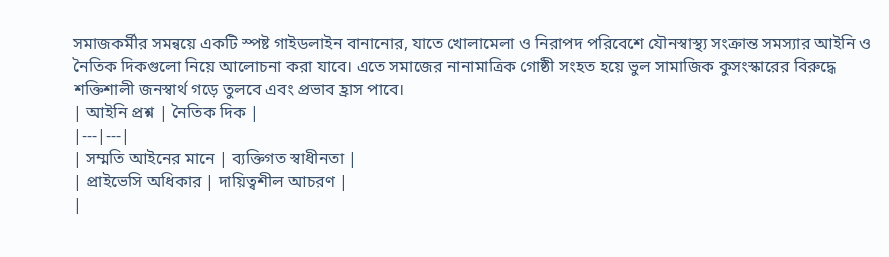সমাজকর্মীর সমন্বয়ে একটি স্পষ্ট গাইডলাইন বানানোর, যাতে খোলামেলা ও নিরাপদ পরিবেশে যৌনস্বাস্থ্য সংক্রান্ত সমস্যার আইনি ও নৈতিক দিকগুলো নিয়ে আলোচনা করা যাবে। এতে সমাজের নানামাত্রিক গোষ্ঠী সংহত হয়ে ভুল সামাজিক কুসংস্কারের বিরুদ্ধে শক্তিশালী জনস্বার্থ গড়ে তুলবে এবং প্রভাব হ্রাস পাবে।
| আইনি প্রশ্ন | নৈতিক দিক |
|---|---|
| সম্মতি আইনের মানে | ব্যক্তিগত স্বাধীনতা |
| প্রাইভেসি অধিকার | দায়িত্বশীল আচরণ |
|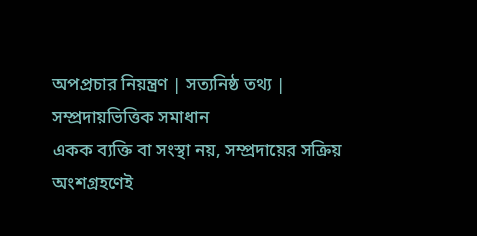অপপ্রচার নিয়ন্ত্রণ | সত্যনিষ্ঠ তথ্য |
সম্প্রদায়ভিত্তিক সমাধান
একক ব্যক্তি বা সংস্থা নয়, সম্প্ৰদায়ের সক্রিয় অংশগ্রহণেই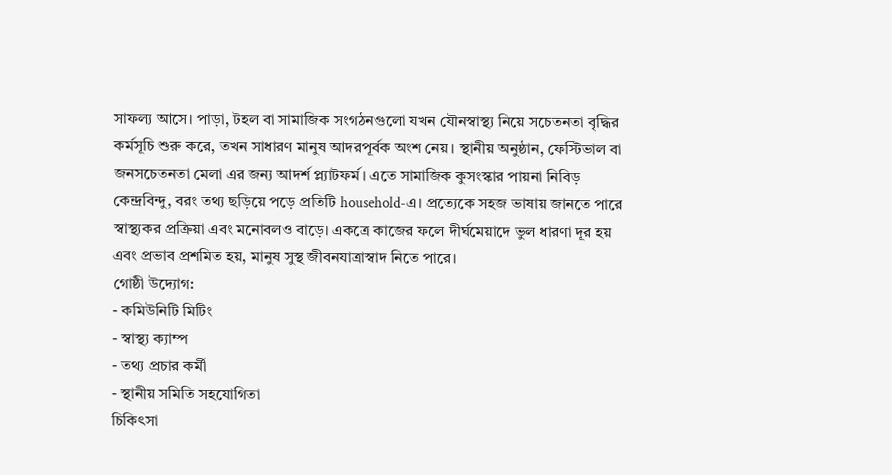সাফল্য আসে। পাড়া, টহল বা সামাজিক সংগঠনগুলো যখন যৌনস্বাস্থ্য নিয়ে সচেতনতা বৃদ্ধির কর্মসূচি শুরু করে, তখন সাধারণ মানুষ আদরপূর্বক অংশ নেয়। স্থানীয় অনুষ্ঠান, ফেস্টিভাল বা জনসচেতনতা মেলা এর জন্য আদর্শ প্ল্যাটফর্ম। এতে সামাজিক কুসংস্কার পায়না নিবিড় কেন্দ্রবিন্দু, বরং তথ্য ছড়িয়ে পড়ে প্রতিটি household-এ। প্রত্যেকে সহজ ভাষায় জানতে পারে স্বাস্থ্যকর প্রক্রিয়া এবং মনোবলও বাড়ে। একত্রে কাজের ফলে দীর্ঘমেয়াদে ভুল ধারণা দূর হয় এবং প্রভাব প্রশমিত হয়, মানুষ সুস্থ জীবনযাত্রাস্বাদ নিতে পারে।
গোষ্ঠী উদ্যোগ:
- কমিউনিটি মিটিং
- স্বাস্থ্য ক্যাম্প
- তথ্য প্রচার কর্মী
- স্থানীয় সমিতি সহযোগিতা
চিকিৎসা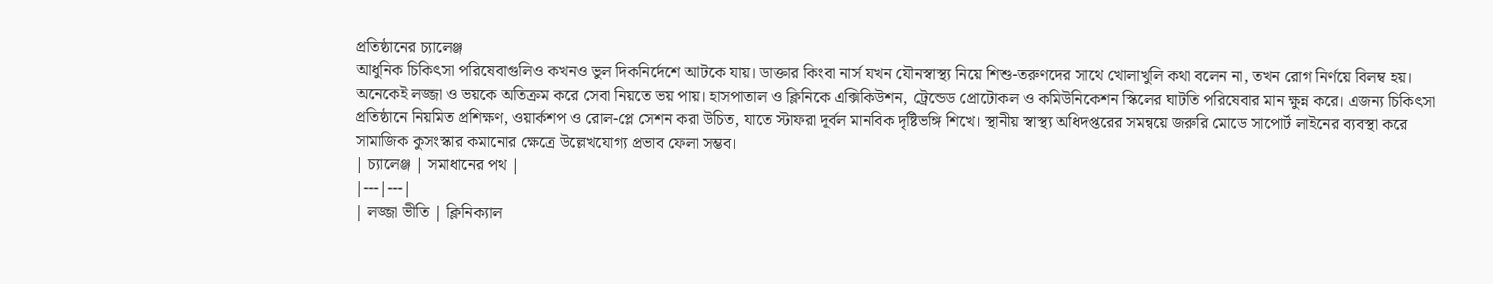প্রতিষ্ঠানের চ্যালেঞ্জ
আধুনিক চিকিৎসা পরিষেবাগুলিও কখনও ভুল দিকনির্দেশে আটকে যায়। ডাক্তার কিংবা নার্স যখন যৌনস্বাস্থ্য নিয়ে শিশু-তরুণদের সাথে খোলাখুলি কথা বলেন না, তখন রোগ নির্ণয়ে বিলম্ব হয়। অনেকেই লজ্জা ও ভয়কে অতিক্রম করে সেবা নিয়তে ভয় পায়। হাসপাতাল ও ক্লিনিকে এক্সিকিউশন, ট্রেন্ডেড প্রোটোকল ও কমিউনিকেশন স্কিলের ঘাটতি পরিষেবার মান ক্ষুন্ন করে। এজন্য চিকিৎসা প্রতিষ্ঠানে নিয়মিত প্রশিক্ষণ, ওয়ার্কশপ ও রোল-প্লে সেশন করা উচিত, যাতে স্টাফরা দূর্বল মানবিক দৃষ্টিভঙ্গি শিখে। স্থানীয় স্বাস্থ্য অধিদপ্তরের সমন্বয়ে জরুরি মোডে সাপোর্ট লাইনের ব্যবস্থা করে সামাজিক কুসংস্কার কমানোর ক্ষেত্রে উল্লেখযোগ্য প্রভাব ফেলা সম্ভব।
| চ্যালেঞ্জ | সমাধানের পথ |
|---|---|
| লজ্জা ভীতি | ক্লিনিক্যাল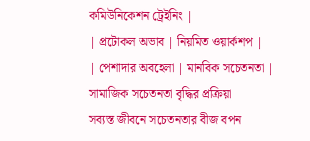কমিউনিকেশন ট্রেইনিং |
| প্রটোকল অভাব | নিয়মিত ওয়ার্কশপ |
| পেশাদার অবহেলা | মানবিক সচেতনতা |
সামাজিক সচেতনতা বৃদ্ধির প্রক্রিয়া
সব্যস্ত জীবনে সচেতনতার বীজ বপন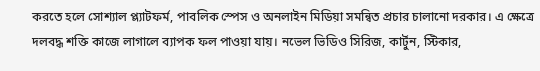করতে হলে সোশ্যাল প্ল্যাটফর্ম, পাবলিক স্পেস ও অনলাইন মিডিয়া সমন্বিত প্রচার চালানো দরকার। এ ক্ষেত্রে দলবদ্ধ শক্তি কাজে লাগালে ব্যাপক ফল পাওয়া যায়। নভেল ভিডিও সিরিজ, কার্টুন, স্টিকার,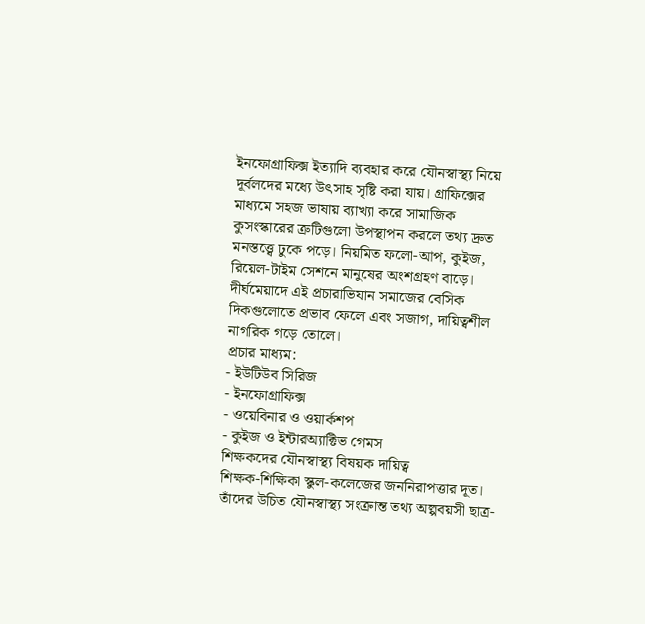ইনফোগ্রাফিক্স ইত্যাদি ব্যবহার করে যৌনস্বাস্থ্য নিয়ে দূর্বলদের মধ্যে উৎসাহ সৃষ্টি করা যায়। গ্রাফিক্সের মাধ্যমে সহজ ভাষায় ব্যাখ্যা করে সামাজিক কুসংস্কারের ত্রুটিগুলো উপস্থাপন করলে তথ্য দ্রুত মনস্তত্ত্বে ঢুকে পড়ে। নিয়মিত ফলো-আপ, কুইজ, রিয়েল-টাইম সেশনে মানুষের অংশগ্রহণ বাড়ে। দীর্ঘমেয়াদে এই প্রচারাভিযান সমাজের বেসিক দিকগুলোতে প্রভাব ফেলে এবং সজাগ, দায়িত্বশীল নাগরিক গড়ে তোলে।
প্রচার মাধ্যম:
- ইউটিউব সিরিজ
- ইনফোগ্রাফিক্স
- ওয়েবিনার ও ওয়ার্কশপ
- কুইজ ও ইন্টারঅ্যাক্টিভ গেমস
শিক্ষকদের যৌনস্বাস্থ্য বিষয়ক দায়িত্ব
শিক্ষক-শিক্ষিকা স্কুল-কলেজের জননিরাপত্তার দূত। তাঁদের উচিত যৌনস্বাস্থ্য সংক্রান্ত তথ্য অল্পবয়সী ছাত্র-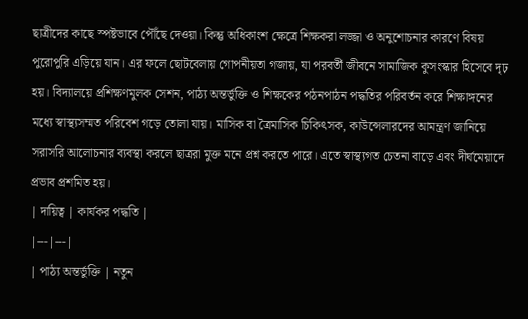ছাত্রীদের কাছে স্পষ্টভাবে পৌঁছে দেওয়া। কিন্তু অধিকাংশ ক্ষেত্রে শিক্ষকরা লজ্জা ও অনুশোচনার কারণে বিষয় পুরোপুরি এড়িয়ে যান। এর ফলে ছোটবেলায় গোপনীয়তা গজায়, যা পরবর্তী জীবনে সামাজিক কুসংস্কার হিসেবে দৃঢ় হয়। বিদ্যালয়ে প্রশিক্ষণমুলক সেশন, পাঠ্য অন্তর্ভুক্তি ও শিক্ষকের পঠনপাঠন পদ্ধতির পরিবর্তন করে শিক্ষাঙ্গনের মধ্যে স্বাস্থ্যসম্মত পরিবেশ গড়ে তোলা যায়। মাসিক বা ত্রৈমাসিক চিকিৎসক, কাউন্সেলারদের আমন্ত্রণ জানিয়ে সরাসরি আলোচনার ব্যবস্থা করলে ছাত্ররা মুক্ত মনে প্রশ্ন করতে পারে। এতে স্বাস্থ্যগত চেতনা বাড়ে এবং দীর্ঘমেয়াদে প্রভাব প্রশমিত হয়।
| দায়িত্ব | কার্যকর পদ্ধতি |
|---|---|
| পাঠ্য অন্তর্ভুক্তি | নতুন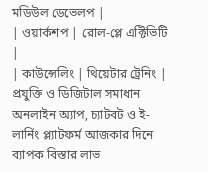মডিউল ডেভেলপ |
| ওয়ার্কশপ | রোল-প্লে এক্টিভিটি |
| কাউন্সেলিং | থিয়েটার ট্রেনিং |
প্রযুক্তি ও ডিজিটাল সমাধান
অনলাইন অ্যাপ, চ্যাটবট ও ই-লার্নিং প্ল্যাটফর্ম আজকার দিনে ব্যাপক বিস্তার লাভ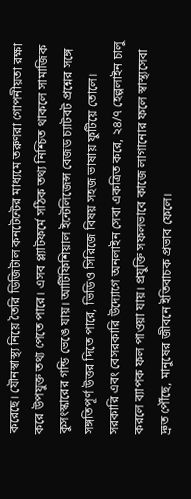করেছে। যৌনস্বাস্থ্য নিয়ে তৈরি ডিজিটাল কনটেন্টের মাধ্যমে তরুণরা গোপনীয়তা রক্ষা করে উপযুক্ত তথ্য পেতে পারে। এসব প্ল্যাটফর্মে সঠিক তথ্য নিশ্চিত থাকলে সামাজিক কুসংস্কারের গন্ডি ভেঙে যায়। আর্টিফিশিয়াল ইন্টেলিজেন্স বেজড চ্যাটবট প্রশ্নের সঙ্গে সঙ্গতিপূর্ণ উত্তর দিতে পারে, ভিডিও সিরিজে বিষয় সহজ ভাষায় ফুটিয়ে তোলে। সরকারি এবং বেসরকারি উদ্যোগে অনলাইন সেবা একত্রিত করে, ২৪/৭ হেল্পলাইন চালু করলে ব্যাপক ফল পাওয়া যায়। প্রযুক্তি সফলভাবে কাজে লাগানোর ফলে স্বাস্থ্যসেবা দ্রুত পৌঁছে, মানুষের জীবনে ইতিবাচক প্রভাব ফেলে।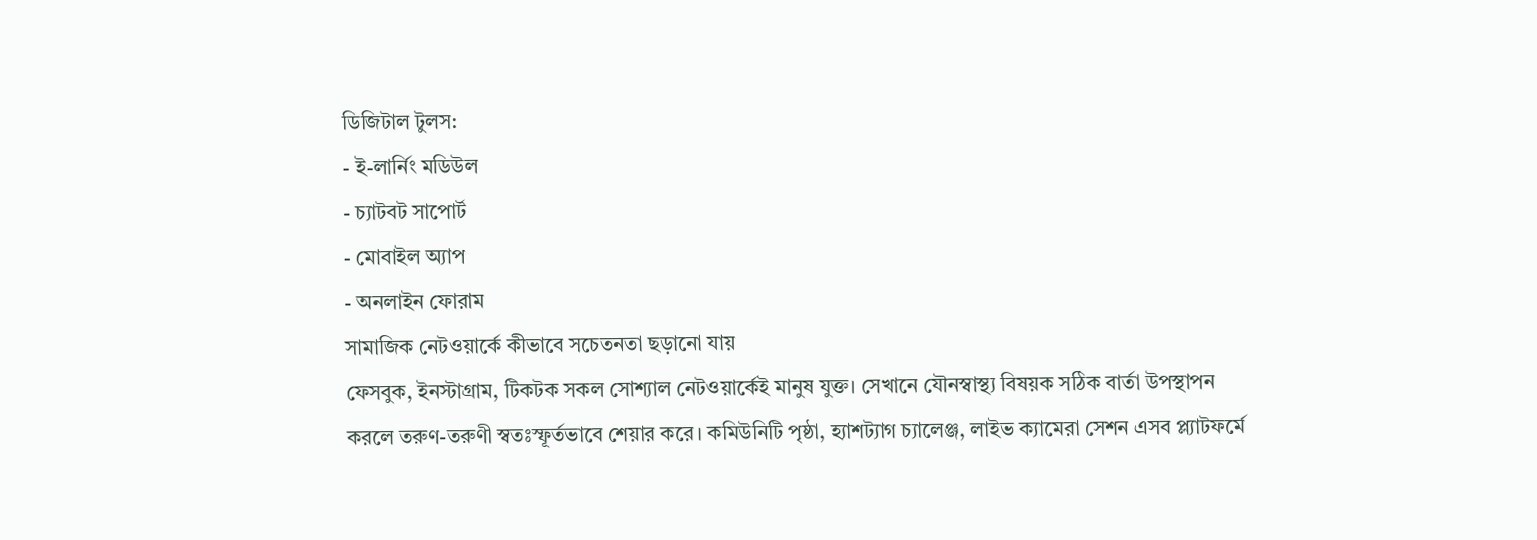ডিজিটাল টুলস:
- ই-লার্নিং মডিউল
- চ্যাটবট সাপোর্ট
- মোবাইল অ্যাপ
- অনলাইন ফোরাম
সামাজিক নেটওয়ার্কে কীভাবে সচেতনতা ছড়ানো যায়
ফেসবুক, ইনস্টাগ্রাম, টিকটক সকল সোশ্যাল নেটওয়ার্কেই মানুষ যুক্ত। সেখানে যৌনস্বাস্থ্য বিষয়ক সঠিক বার্তা উপস্থাপন করলে তরুণ-তরুণী স্বতঃস্ফূর্তভাবে শেয়ার করে। কমিউনিটি পৃষ্ঠা, হ্যাশট্যাগ চ্যালেঞ্জ, লাইভ ক্যামেরা সেশন এসব প্ল্যাটফর্মে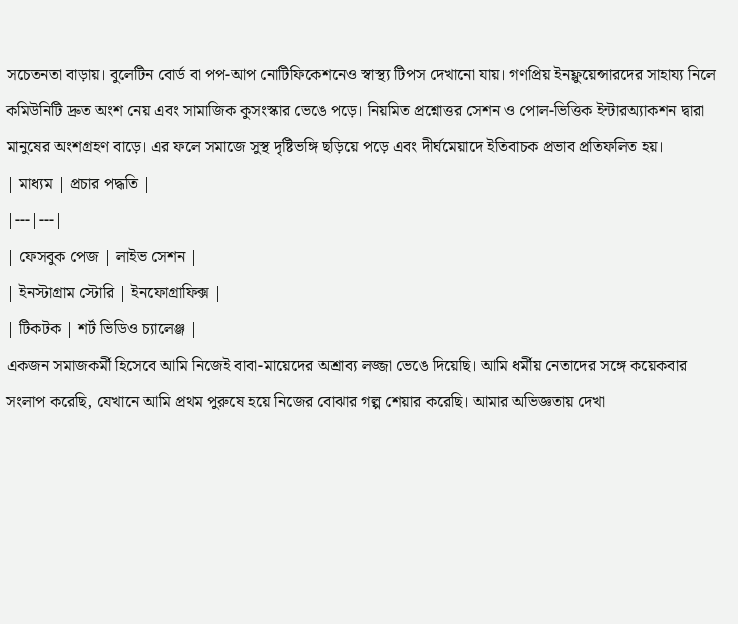সচেতনতা বাড়ায়। বুলেটিন বোর্ড বা পপ-আপ নোটিফিকেশনেও স্বাস্থ্য টিপস দেখানো যায়। গণপ্রিয় ইনফ্লুয়েন্সারদের সাহায্য নিলে কমিউনিটি দ্রুত অংশ নেয় এবং সামাজিক কুসংস্কার ভেঙে পড়ে। নিয়মিত প্রশ্নোত্তর সেশন ও পোল-ভিত্তিক ইন্টারঅ্যাকশন দ্বারা মানুষের অংশগ্রহণ বাড়ে। এর ফলে সমাজে সুস্থ দৃষ্টিভঙ্গি ছড়িয়ে পড়ে এবং দীর্ঘমেয়াদে ইতিবাচক প্রভাব প্রতিফলিত হয়।
| মাধ্যম | প্রচার পদ্ধতি |
|---|---|
| ফেসবুক পেজ | লাইভ সেশন |
| ইনস্টাগ্রাম স্টোরি | ইনফোগ্রাফিক্স |
| টিকটক | শর্ট ভিডিও চ্যালেঞ্জ |
একজন সমাজকর্মী হিসেবে আমি নিজেই বাবা-মায়েদের অশ্রাব্য লজ্জা ভেঙে দিয়েছি। আমি ধর্মীয় নেতাদের সঙ্গে কয়েকবার সংলাপ করেছি, যেখানে আমি প্রথম পুরুষে হয়ে নিজের বোঝার গল্প শেয়ার করেছি। আমার অভিজ্ঞতায় দেখা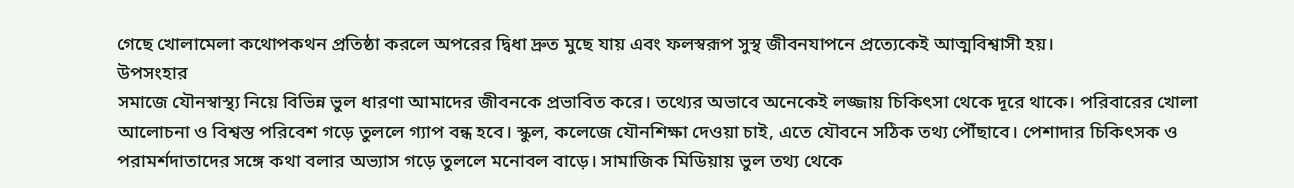গেছে খোলামেলা কথোপকথন প্রতিষ্ঠা করলে অপরের দ্বিধা দ্রুত মুছে যায় এবং ফলস্বরূপ সুস্থ জীবনযাপনে প্রত্যেকেই আত্মবিশ্বাসী হয়।
উপসংহার
সমাজে যৌনস্বাস্থ্য নিয়ে বিভিন্ন ভুল ধারণা আমাদের জীবনকে প্রভাবিত করে। তথ্যের অভাবে অনেকেই লজ্জায় চিকিৎসা থেকে দূরে থাকে। পরিবারের খোলা আলোচনা ও বিশ্বস্ত পরিবেশ গড়ে তুললে গ্যাপ বন্ধ হবে। স্কুল, কলেজে যৌনশিক্ষা দেওয়া চাই, এতে যৌবনে সঠিক তথ্য পৌঁছাবে। পেশাদার চিকিৎসক ও পরামর্শদাতাদের সঙ্গে কথা বলার অভ্যাস গড়ে তুললে মনোবল বাড়ে। সামাজিক মিডিয়ায় ভুল তথ্য থেকে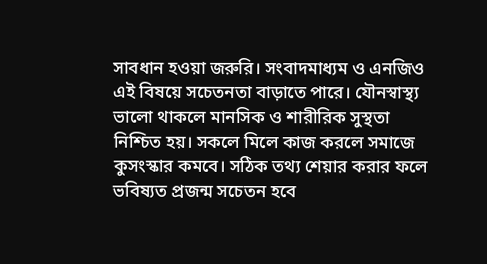সাবধান হওয়া জরুরি। সংবাদমাধ্যম ও এনজিও এই বিষয়ে সচেতনতা বাড়াতে পারে। যৌনস্বাস্থ্য ভালো থাকলে মানসিক ও শারীরিক সুস্থতা নিশ্চিত হয়। সকলে মিলে কাজ করলে সমাজে কুসংস্কার কমবে। সঠিক তথ্য শেয়ার করার ফলে ভবিষ্যত প্রজন্ম সচেতন হবে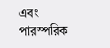এবং পারস্পরিক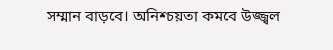সম্মান বাড়বে। অনিশ্চয়তা কমবে উজ্জ্বল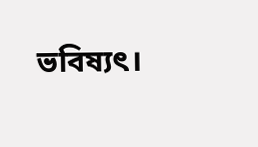ভবিষ্যৎ।